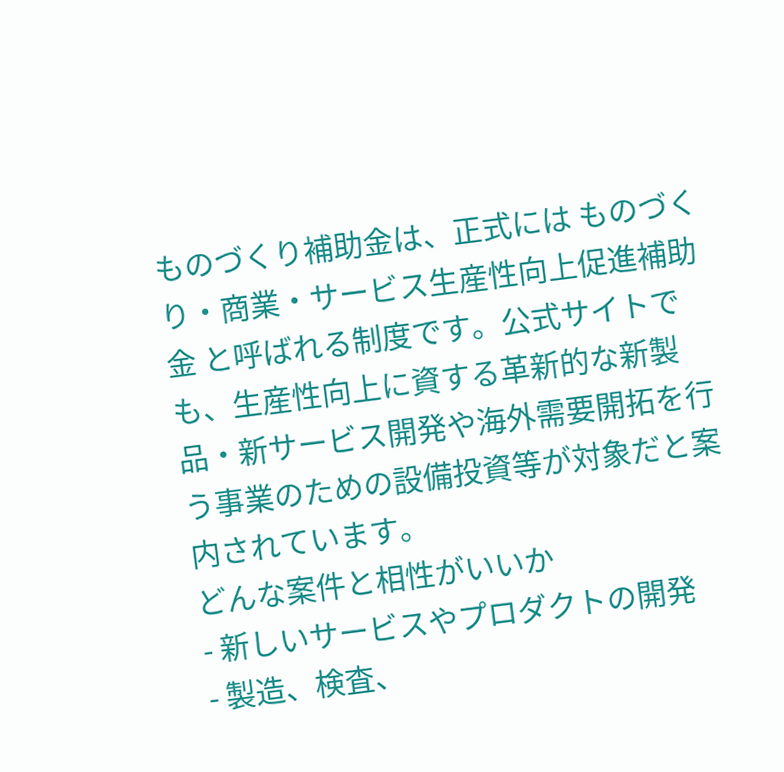ものづくり補助金は、正式には ものづくり・商業・サービス生産性向上促進補助金 と呼ばれる制度です。公式サイトでも、生産性向上に資する革新的な新製品・新サービス開発や海外需要開拓を行う事業のための設備投資等が対象だと案内されています。
どんな案件と相性がいいか
- 新しいサービスやプロダクトの開発
- 製造、検査、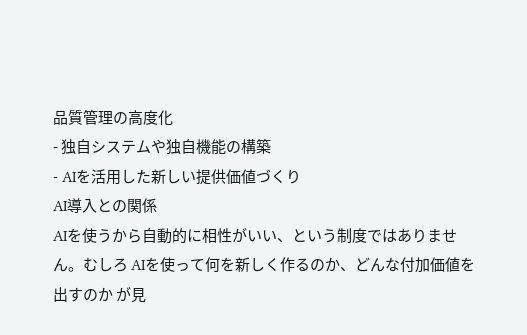品質管理の高度化
- 独自システムや独自機能の構築
- AIを活用した新しい提供価値づくり
AI導入との関係
AIを使うから自動的に相性がいい、という制度ではありません。むしろ AIを使って何を新しく作るのか、どんな付加価値を出すのか が見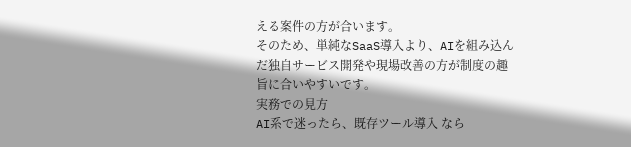える案件の方が合います。
そのため、単純なSaaS導入より、AIを組み込んだ独自サービス開発や現場改善の方が制度の趣旨に合いやすいです。
実務での見方
AI系で迷ったら、既存ツール導入 なら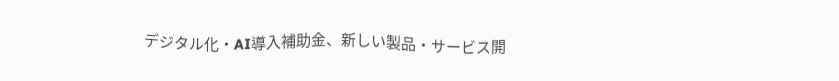デジタル化・AI導入補助金、新しい製品・サービス開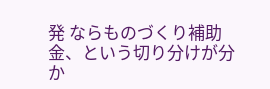発 ならものづくり補助金、という切り分けが分か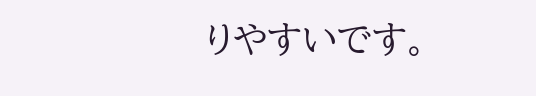りやすいです。